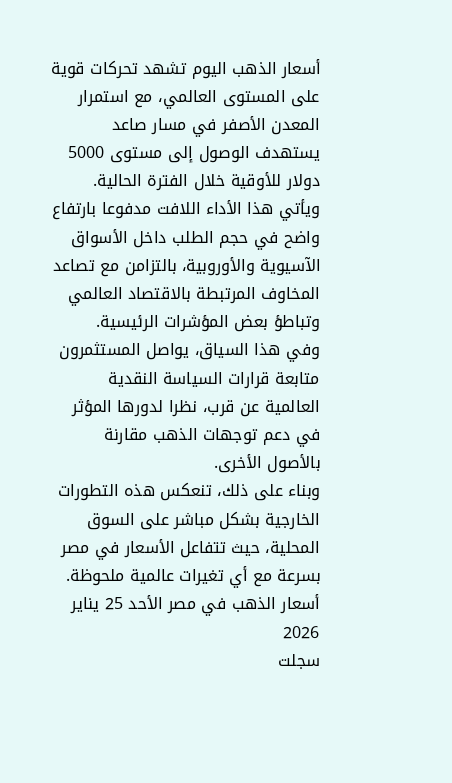أسعار الذهب اليوم تشهد تحركات قوية على المستوى العالمي، مع استمرار المعدن الأصفر في مسار صاعد يستهدف الوصول إلى مستوى 5000 دولار للأوقية خلال الفترة الحالية.
ويأتي هذا الأداء اللافت مدفوعا بارتفاع واضح في حجم الطلب داخل الأسواق الآسيوية والأوروبية، بالتزامن مع تصاعد المخاوف المرتبطة بالاقتصاد العالمي وتباطؤ بعض المؤشرات الرئيسية.
وفي هذا السياق، يواصل المستثمرون متابعة قرارات السياسة النقدية العالمية عن قرب، نظرا لدورها المؤثر في دعم توجهات الذهب مقارنة بالأصول الأخرى.
وبناء على ذلك، تنعكس هذه التطورات الخارجية بشكل مباشر على السوق المحلية، حيث تتفاعل الأسعار في مصر بسرعة مع أي تغيرات عالمية ملحوظة.
أسعار الذهب في مصر الأحد 25 يناير 2026
سجلت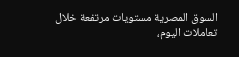السوق المصرية مستويات مرتفعة خلال تعاملات اليوم،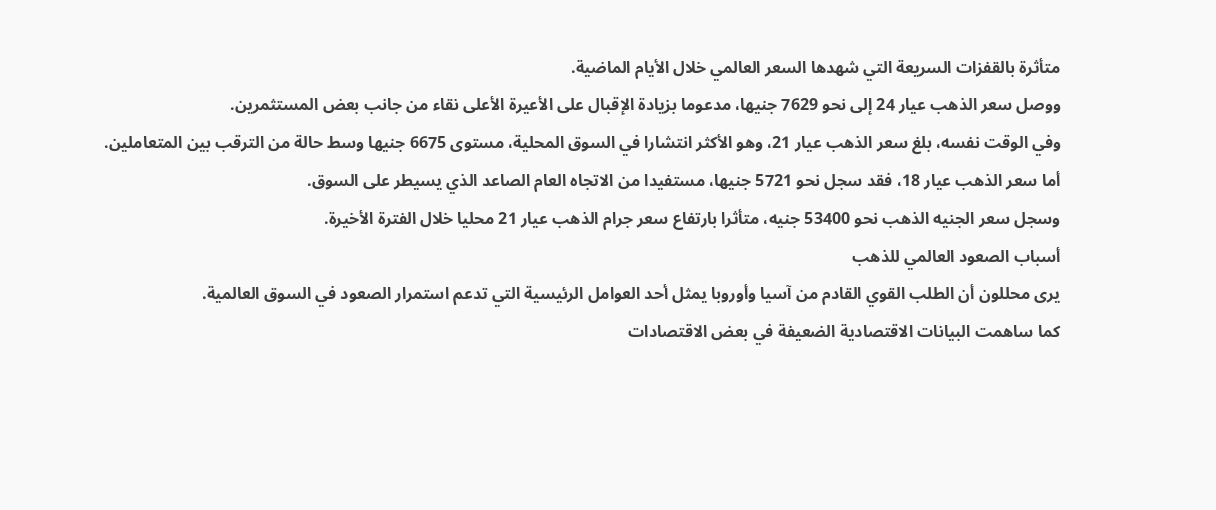متأثرة بالقفزات السريعة التي شهدها السعر العالمي خلال الأيام الماضية.
ووصل سعر الذهب عيار 24 إلى نحو 7629 جنيها، مدعوما بزيادة الإقبال على الأعيرة الأعلى نقاء من جانب بعض المستثمرين.
وفي الوقت نفسه، بلغ سعر الذهب عيار 21، وهو الأكثر انتشارا في السوق المحلية، مستوى 6675 جنيها وسط حالة من الترقب بين المتعاملين.
أما سعر الذهب عيار 18، فقد سجل نحو 5721 جنيها، مستفيدا من الاتجاه العام الصاعد الذي يسيطر على السوق.
وسجل سعر الجنيه الذهب نحو 53400 جنيه، متأثرا بارتفاع سعر جرام الذهب عيار 21 محليا خلال الفترة الأخيرة.
أسباب الصعود العالمي للذهب
يرى محللون أن الطلب القوي القادم من آسيا وأوروبا يمثل أحد العوامل الرئيسية التي تدعم استمرار الصعود في السوق العالمية.
كما ساهمت البيانات الاقتصادية الضعيفة في بعض الاقتصادات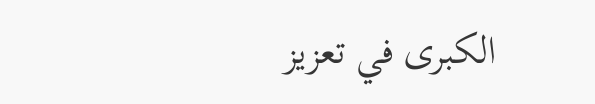الكبرى في تعزيز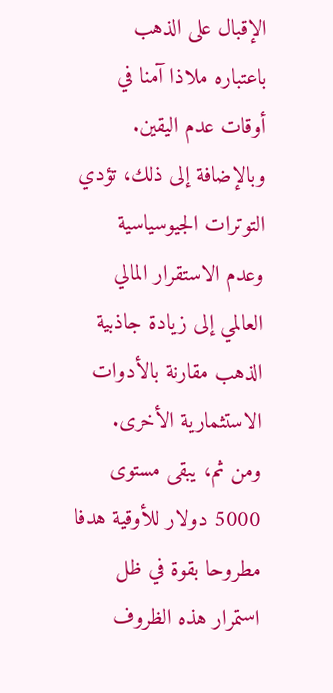الإقبال على الذهب باعتباره ملاذا آمنا في أوقات عدم اليقين.
وبالإضافة إلى ذلك، تؤدي التوترات الجيوسياسية وعدم الاستقرار المالي العالمي إلى زيادة جاذبية الذهب مقارنة بالأدوات الاستثمارية الأخرى.
ومن ثم، يبقى مستوى 5000 دولار للأوقية هدفا مطروحا بقوة في ظل استمرار هذه الظروف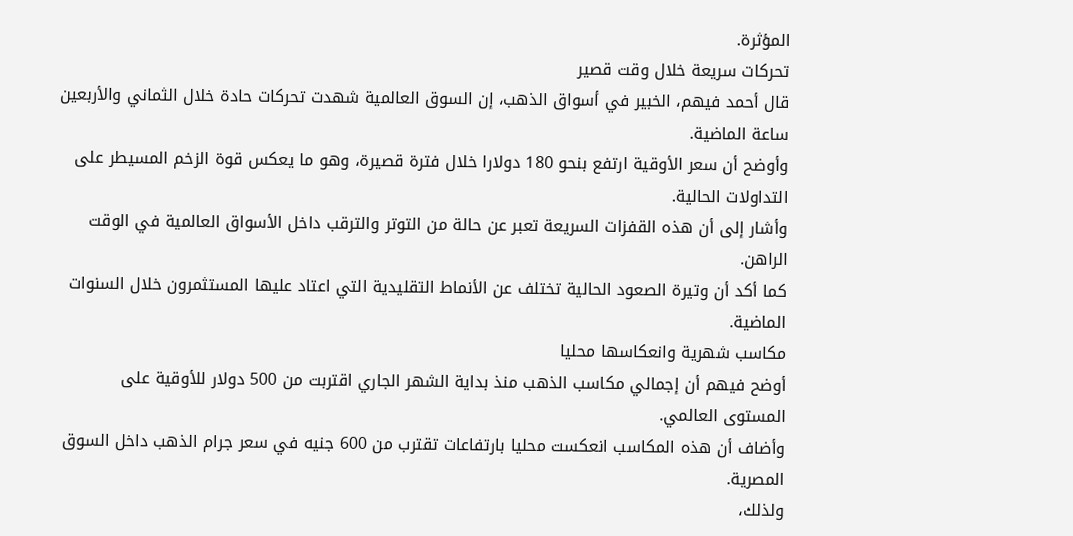المؤثرة.
تحركات سريعة خلال وقت قصير
قال أحمد فيهم، الخبير في أسواق الذهب، إن السوق العالمية شهدت تحركات حادة خلال الثماني والأربعين ساعة الماضية.
وأوضح أن سعر الأوقية ارتفع بنحو 180 دولارا خلال فترة قصيرة، وهو ما يعكس قوة الزخم المسيطر على التداولات الحالية.
وأشار إلى أن هذه القفزات السريعة تعبر عن حالة من التوتر والترقب داخل الأسواق العالمية في الوقت الراهن.
كما أكد أن وتيرة الصعود الحالية تختلف عن الأنماط التقليدية التي اعتاد عليها المستثمرون خلال السنوات الماضية.
مكاسب شهرية وانعكاسها محليا
أوضح فيهم أن إجمالي مكاسب الذهب منذ بداية الشهر الجاري اقتربت من 500 دولار للأوقية على المستوى العالمي.
وأضاف أن هذه المكاسب انعكست محليا بارتفاعات تقترب من 600 جنيه في سعر جرام الذهب داخل السوق المصرية.
ولذلك،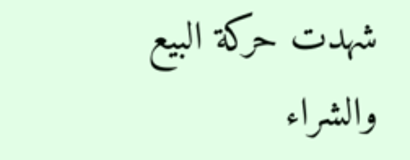شهدت حركة البيع والشراء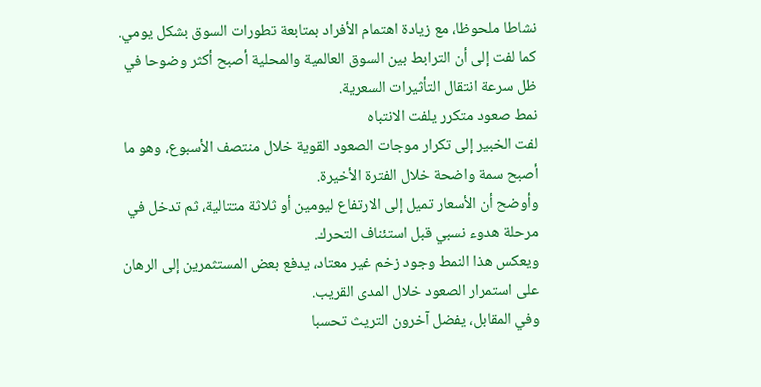نشاطا ملحوظا، مع زيادة اهتمام الأفراد بمتابعة تطورات السوق بشكل يومي.
كما لفت إلى أن الترابط بين السوق العالمية والمحلية أصبح أكثر وضوحا في ظل سرعة انتقال التأثيرات السعرية.
نمط صعود متكرر يلفت الانتباه
لفت الخبير إلى تكرار موجات الصعود القوية خلال منتصف الأسبوع، وهو ما أصبح سمة واضحة خلال الفترة الأخيرة.
وأوضح أن الأسعار تميل إلى الارتفاع ليومين أو ثلاثة متتالية، ثم تدخل في مرحلة هدوء نسبي قبل استئناف التحرك.
ويعكس هذا النمط وجود زخم غير معتاد، يدفع بعض المستثمرين إلى الرهان على استمرار الصعود خلال المدى القريب.
وفي المقابل، يفضل آخرون التريث تحسبا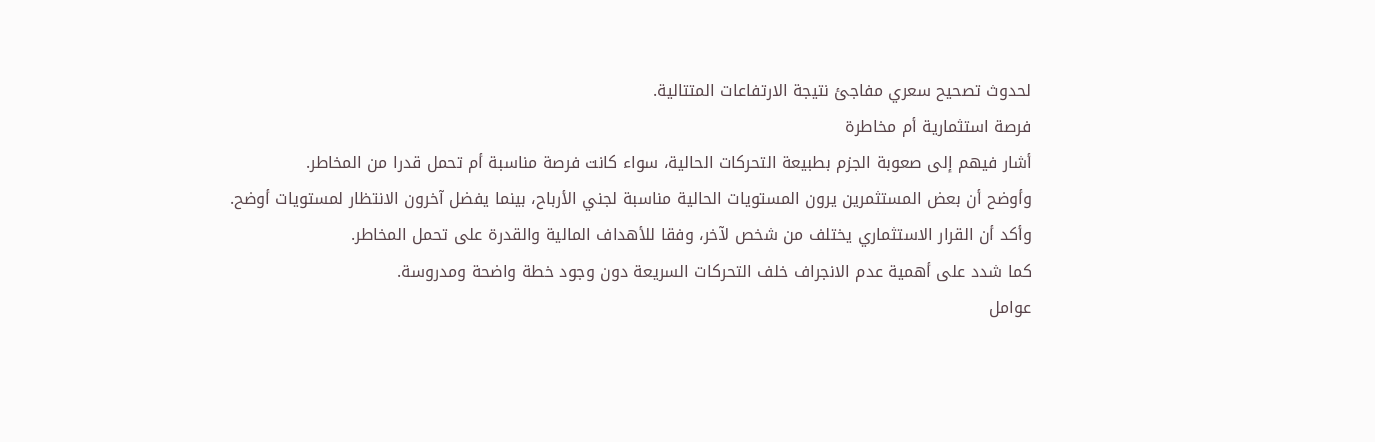لحدوث تصحيح سعري مفاجئ نتيجة الارتفاعات المتتالية.
فرصة استثمارية أم مخاطرة
أشار فيهم إلى صعوبة الجزم بطبيعة التحركات الحالية، سواء كانت فرصة مناسبة أم تحمل قدرا من المخاطر.
وأوضح أن بعض المستثمرين يرون المستويات الحالية مناسبة لجني الأرباح، بينما يفضل آخرون الانتظار لمستويات أوضح.
وأكد أن القرار الاستثماري يختلف من شخص لآخر، وفقا للأهداف المالية والقدرة على تحمل المخاطر.
كما شدد على أهمية عدم الانجراف خلف التحركات السريعة دون وجود خطة واضحة ومدروسة.
عوامل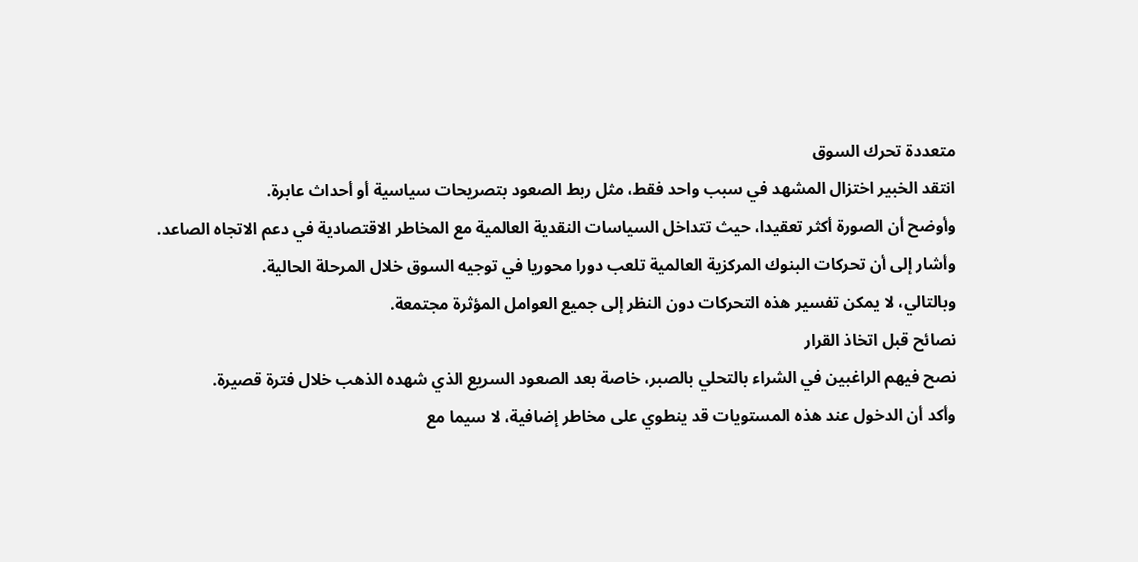متعددة تحرك السوق
انتقد الخبير اختزال المشهد في سبب واحد فقط، مثل ربط الصعود بتصريحات سياسية أو أحداث عابرة.
وأوضح أن الصورة أكثر تعقيدا، حيث تتداخل السياسات النقدية العالمية مع المخاطر الاقتصادية في دعم الاتجاه الصاعد.
وأشار إلى أن تحركات البنوك المركزية العالمية تلعب دورا محوريا في توجيه السوق خلال المرحلة الحالية.
وبالتالي، لا يمكن تفسير هذه التحركات دون النظر إلى جميع العوامل المؤثرة مجتمعة.
نصائح قبل اتخاذ القرار
نصح فيهم الراغبين في الشراء بالتحلي بالصبر، خاصة بعد الصعود السريع الذي شهده الذهب خلال فترة قصيرة.
وأكد أن الدخول عند هذه المستويات قد ينطوي على مخاطر إضافية، لا سيما مع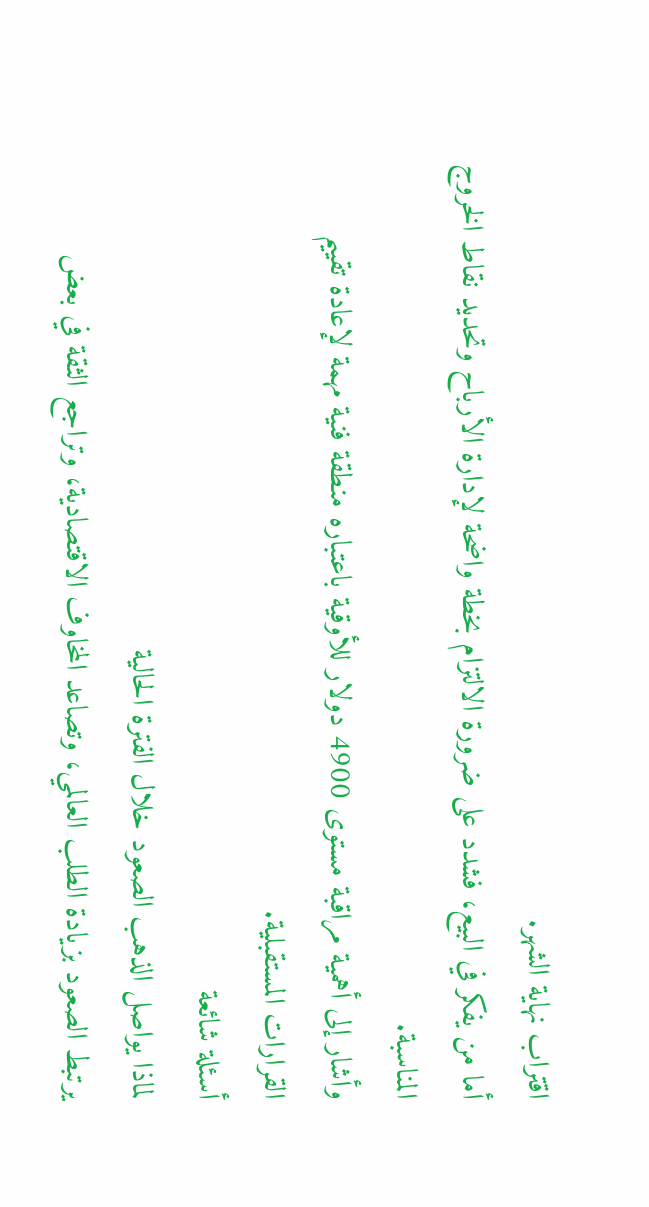اقتراب نهاية الشهر.
أما من يفكر في البيع، فشدد على ضرورة الالتزام بخطة واضحة لإدارة الأرباح وتحديد نقاط الخروج المناسبة.
وأشار إلى أهمية مراقبة مستوى 4900 دولار للأوقية باعتباره منطقة فنية مهمة لإعادة تقييم القرارات المستقبلية.
أسئلة شائعة
لماذا يواصل الذهب الصعود خلال الفترة الحالية
يرتبط الصعود بزيادة الطلب العالمي، وتصاعد المخاوف الاقتصادية، وتراجع الثقة في بعض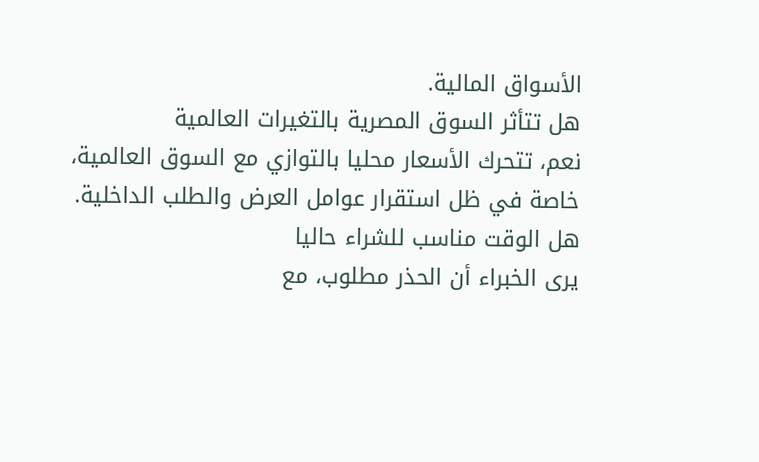الأسواق المالية.
هل تتأثر السوق المصرية بالتغيرات العالمية
نعم، تتحرك الأسعار محليا بالتوازي مع السوق العالمية، خاصة في ظل استقرار عوامل العرض والطلب الداخلية.
هل الوقت مناسب للشراء حاليا
يرى الخبراء أن الحذر مطلوب، مع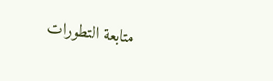متابعة التطورات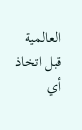العالمية قبل اتخاذ أي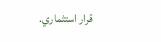قرار استثماري.